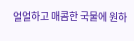얼얼하고 매콤한 국물에 원하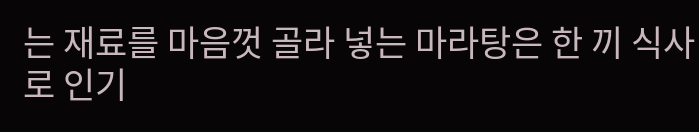는 재료를 마음껏 골라 넣는 마라탕은 한 끼 식사로 인기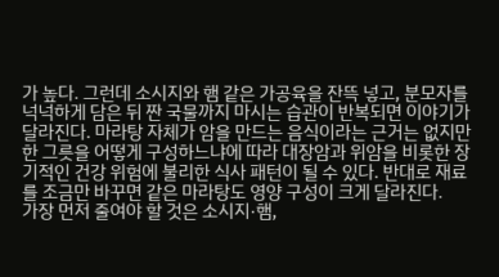가 높다. 그런데 소시지와 햄 같은 가공육을 잔뜩 넣고, 분모자를 넉넉하게 담은 뒤 짠 국물까지 마시는 습관이 반복되면 이야기가 달라진다. 마라탕 자체가 암을 만드는 음식이라는 근거는 없지만 한 그릇을 어떻게 구성하느냐에 따라 대장암과 위암을 비롯한 장기적인 건강 위험에 불리한 식사 패턴이 될 수 있다. 반대로 재료를 조금만 바꾸면 같은 마라탕도 영양 구성이 크게 달라진다.
가장 먼저 줄여야 할 것은 소시지·햄,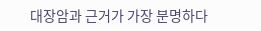대장암과 근거가 가장 분명하다